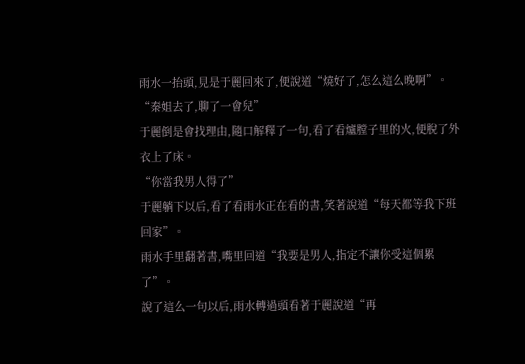雨水一抬頭,見是于麗回來了,便說道“燒好了,怎么這么晚啊”。
“秦姐去了,聊了一會兒”
于麗倒是會找理由,隨口解釋了一句,看了看爐膛子里的火,便脫了外衣上了床。
“你當我男人得了”
于麗躺下以后,看了看雨水正在看的書,笑著說道“每天都等我下班回家”。
雨水手里翻著書,嘴里回道“我要是男人,指定不讓你受這個累了”。
說了這么一句以后,雨水轉過頭看著于麗說道“再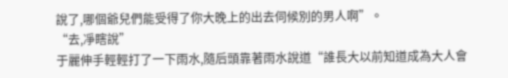說了,哪個爺兒們能受得了你大晚上的出去伺候別的男人啊”。
“去,凈瞎說”
于麗伸手輕輕打了一下雨水,隨后頭靠著雨水說道“誰長大以前知道成為大人會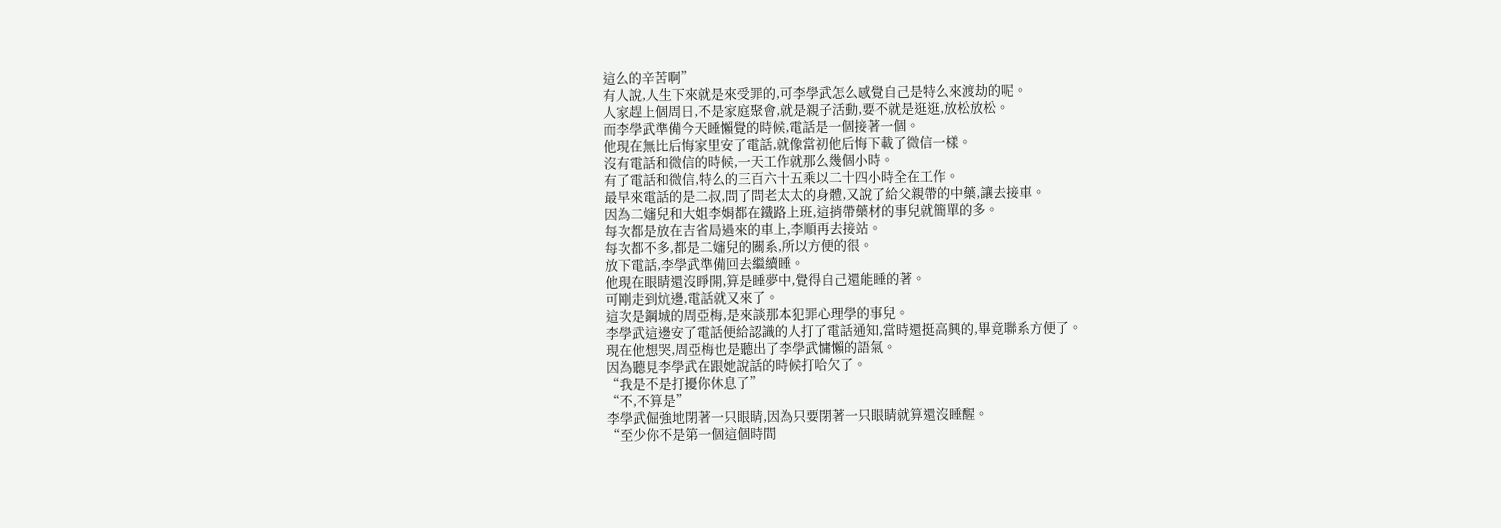這么的辛苦啊”
有人說,人生下來就是來受罪的,可李學武怎么感覺自己是特么來渡劫的呢。
人家趕上個周日,不是家庭聚會,就是親子活動,要不就是逛逛,放松放松。
而李學武準備今天睡懶覺的時候,電話是一個接著一個。
他現在無比后悔家里安了電話,就像當初他后悔下載了微信一樣。
沒有電話和微信的時候,一天工作就那么幾個小時。
有了電話和微信,特么的三百六十五乘以二十四小時全在工作。
最早來電話的是二叔,問了問老太太的身體,又說了給父親帶的中藥,讓去接車。
因為二嬸兒和大姐李娟都在鐵路上班,這捎帶藥材的事兒就簡單的多。
每次都是放在吉省局過來的車上,李順再去接站。
每次都不多,都是二嬸兒的關系,所以方便的很。
放下電話,李學武準備回去繼續睡。
他現在眼睛還沒睜開,算是睡夢中,覺得自己還能睡的著。
可剛走到炕邊,電話就又來了。
這次是鋼城的周亞梅,是來談那本犯罪心理學的事兒。
李學武這邊安了電話便給認識的人打了電話通知,當時還挺高興的,畢竟聯系方便了。
現在他想哭,周亞梅也是聽出了李學武慵懶的語氣。
因為聽見李學武在跟她說話的時候打哈欠了。
“我是不是打擾你休息了”
“不,不算是”
李學武倔強地閉著一只眼睛,因為只要閉著一只眼睛就算還沒睡醒。
“至少你不是第一個這個時間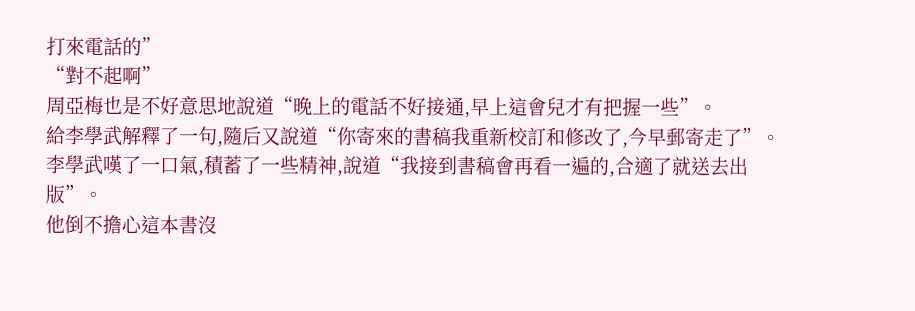打來電話的”
“對不起啊”
周亞梅也是不好意思地說道“晚上的電話不好接通,早上這會兒才有把握一些”。
給李學武解釋了一句,隨后又說道“你寄來的書稿我重新校訂和修改了,今早郵寄走了”。
李學武嘆了一口氣,積蓄了一些精神,說道“我接到書稿會再看一遍的,合適了就送去出版”。
他倒不擔心這本書沒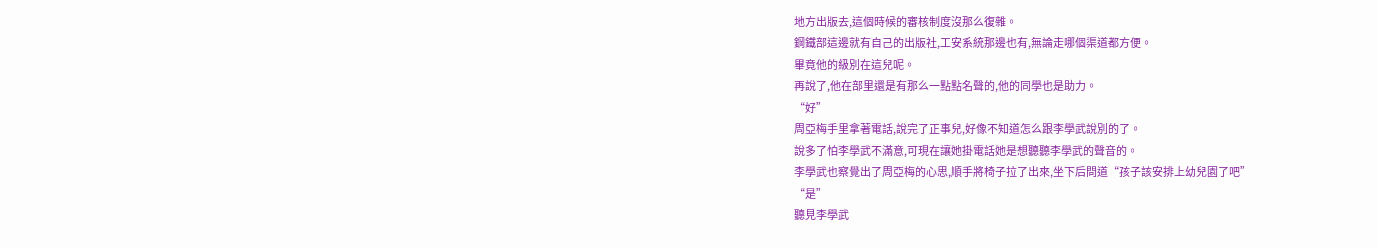地方出版去,這個時候的審核制度沒那么復雜。
鋼鐵部這邊就有自己的出版社,工安系統那邊也有,無論走哪個渠道都方便。
畢竟他的級別在這兒呢。
再說了,他在部里還是有那么一點點名聲的,他的同學也是助力。
“好”
周亞梅手里拿著電話,說完了正事兒,好像不知道怎么跟李學武說別的了。
說多了怕李學武不滿意,可現在讓她掛電話她是想聽聽李學武的聲音的。
李學武也察覺出了周亞梅的心思,順手將椅子拉了出來,坐下后問道“孩子該安排上幼兒園了吧”
“是”
聽見李學武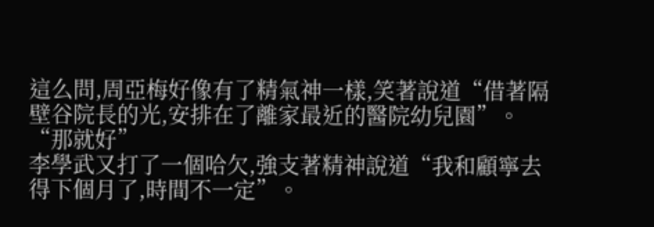這么問,周亞梅好像有了精氣神一樣,笑著說道“借著隔壁谷院長的光,安排在了離家最近的醫院幼兒園”。
“那就好”
李學武又打了一個哈欠,強支著精神說道“我和顧寧去得下個月了,時間不一定”。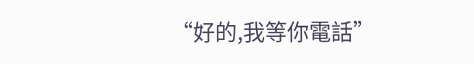“好的,我等你電話”